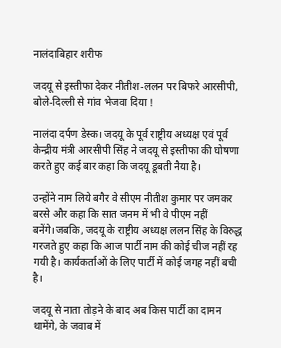नालंदाबिहार शरीफ

जदयू से इस्तीफा देकर नीतीश-ललन पर बिफरे आरसीपी, बोले-दिल्ली से गांव भेजवा दिया !

नालंदा दर्पण डेस्क। जदयू के पूर्व राष्ट्रीय अध्यक्ष एवं पूर्व केन्द्रीय मंत्री आरसीपी सिंह ने जदयू से इस्तीफा की घोषणा करते हुए कई बार कहा कि जदयू डूबती नैया है।

उन्होंने नाम लिये बगैर वे सीएम नीतीश कुमार पर जमकर बरसे और कहा कि सात जनम में भी वे पीएम नहीं बनेंगे।जबकि, जदयू के राष्ट्रीय अध्यक्ष ललन सिंह के विरुद्ध गरजते हुए कहा कि आज पार्टी नाम की कोई चीज नहीं रह गयी है। कार्यकर्ताओं के लिए पार्टी में कोई जगह नहीं बची है।

जदयू से नाता तोड़ने के बाद अब किस पार्टी का दामन थामेंगे, के जवाब में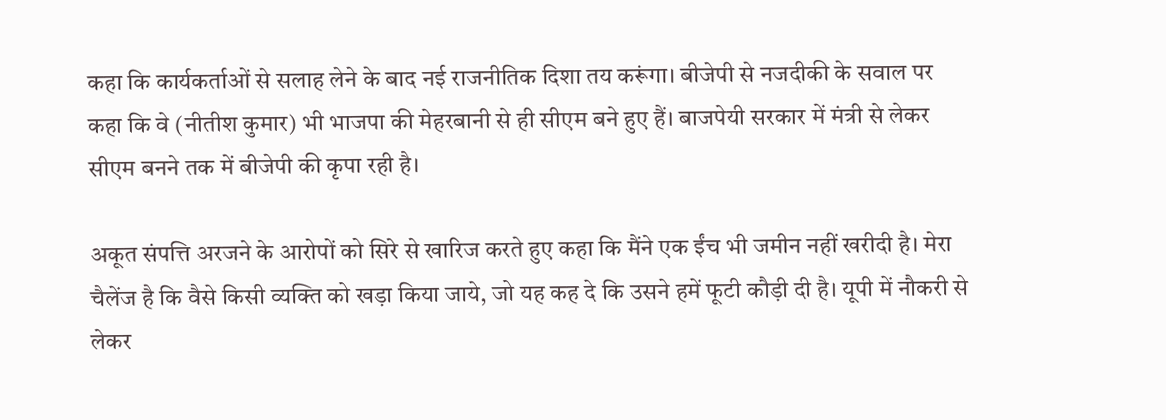कहा कि कार्यकर्ताओं से सलाह लेने के बाद नई राजनीतिक दिशा तय करूंगा। बीजेपी से नजदीकी के सवाल पर कहा कि वे (नीतीश कुमार) भी भाजपा की मेहरबानी से ही सीएम बने हुए हैं। बाजपेयी सरकार में मंत्री से लेकर सीएम बनने तक में बीजेपी की कृपा रही है।

अकूत संपत्ति अरजने के आरोपों को सिरे से खारिज करते हुए कहा कि मैंने एक ईंच भी जमीन नहीं खरीदी है। मेरा चैलेंज है कि वैसे किसी व्यक्ति को खड़ा किया जाये, जो यह कह दे कि उसने हमें फूटी कौड़ी दी है। यूपी में नौकरी से लेकर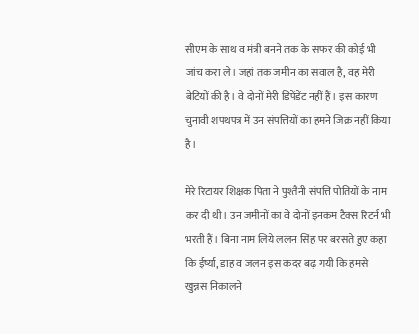सीएम के साथ व मंत्री बनने तक के सफर की कोई भी जांच करा ले। जहां तक जमीन का सवाल है, वह मेरी बेटियों की है। वे दोनों मेरी डिपेंडेंट नहीं हैं। इस कारण चुनावी शपथपत्र में उन संपत्तियों का हमने जिक्र नहीं किया है।

मेरे रिटायर शिक्षक पिता ने पुश्तैनी संपत्ति पोतियों के नाम कर दी थी। उन जमीनों का वे दोनों इनकम टैक्स रिटर्न भी भरती हैं। बिना नाम लिये ललन सिंह पर बरसते हुए कहा कि ईर्ष्या, डाह व जलन इस कदर बढ़ गयी कि हमसे खुन्नस निकालने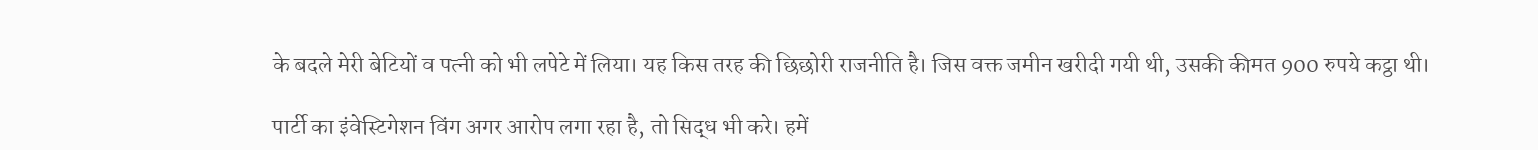के बदले मेरी बेटियों व पत्नी को भी लपेटे में लिया। यह किस तरह की छिछोरी राजनीति है। जिस वक्त जमीन खरीदी गयी थी, उसकी कीमत 900 रुपये कट्ठा थी।

पार्टी का इंवेस्टिगेशन विंग अगर आरोप लगा रहा है, तो सिद्ध भी करे। हमें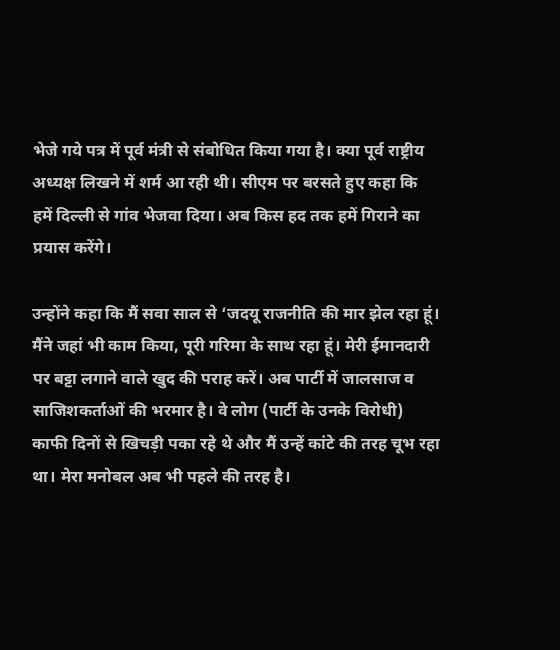भेजे गये पत्र में पूर्व मंत्री से संबोधित किया गया है। क्या पूर्व राष्ट्रीय अध्यक्ष लिखने में शर्म आ रही थी। सीएम पर बरसते हुए कहा कि हमें दिल्ली से गांव भेजवा दिया। अब किस हद तक हमें गिराने का प्रयास करेंगे।

उन्होंने कहा कि मैं सवा साल से ‘जदयू राजनीति की मार झेल रहा हूं। मैंने जहां भी काम किया, पूरी गरिमा के साथ रहा हूं। मेरी ईमानदारी पर बट्टा लगाने वाले खुद की पराह करें। अब पार्टी में जालसाज व साजिशकर्ताओं की भरमार है। वे लोग (पार्टी के उनके विरोधी) काफी दिनों से खिचड़ी पका रहे थे और मैं उन्हें कांटे की तरह चूभ रहा था। मेरा मनोबल अब भी पहले की तरह है।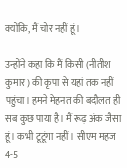क्योंकि, मैं चोर नहीं हूं।

उन्होंने कहा कि मैं किसी (नीतीश कुमार) की कृपा से यहां तक नहीं पहुंचा। हमने मेहनत की बदौलत ही सब कुछ पाया है। मैं रूढ़ अंक जैसा हूं। कभी टूटूंगा नहीं। सीएम महज 4-5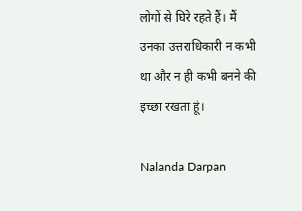लोगों से घिरे रहते हैं। मैं उनका उत्तराधिकारी न कभी था और न ही कभी बनने की इच्छा रखता हूं।

Nalanda Darpan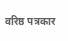वरिष्ठ पत्रकार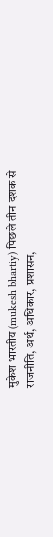मुकेश भारतीय (mukesh bhartiy) पिछले तीन दशक से राजनीति, अर्थ, अधिकार, प्रशासन,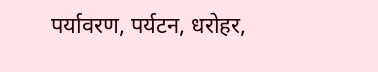पर्यावरण, पर्यटन, धरोहर,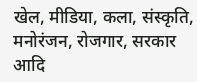खेल, मीडिया, कला, संस्कृति, मनोरंजन, रोजगार, सरकार आदि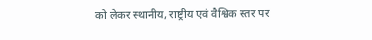को लेकर स्थानीय, राष्ट्रीय एवं वैश्विक स्तर पर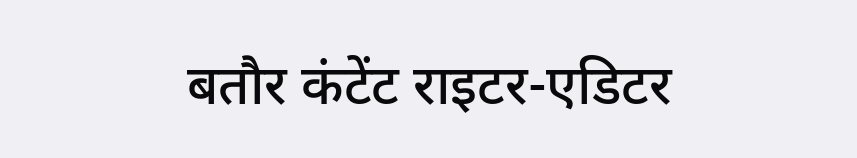बतौर कंटेंट राइटर-एडिटर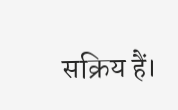सक्रिय हैं।